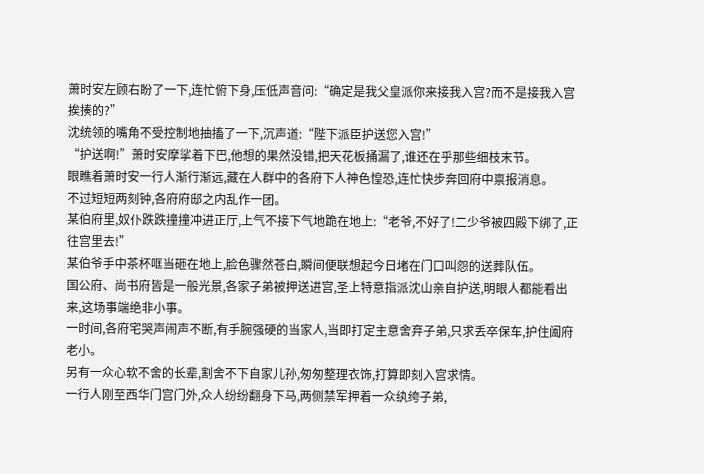萧时安左顾右盼了一下,连忙俯下身,压低声音问:“确定是我父皇派你来接我入宫?而不是接我入宫挨揍的?”
沈统领的嘴角不受控制地抽搐了一下,沉声道:“陛下派臣护送您入宫!”
“护送啊!”萧时安摩挲着下巴,他想的果然没错,把天花板捅漏了,谁还在乎那些细枝末节。
眼瞧着萧时安一行人渐行渐远,藏在人群中的各府下人神色惶恐,连忙快步奔回府中禀报消息。
不过短短两刻钟,各府府邸之内乱作一团。
某伯府里,奴仆跌跌撞撞冲进正厅,上气不接下气地跪在地上:“老爷,不好了!二少爷被四殿下绑了,正往宫里去!”
某伯爷手中茶杯哐当砸在地上,脸色骤然苍白,瞬间便联想起今日堵在门口叫怨的送葬队伍。
国公府、尚书府皆是一般光景,各家子弟被押送进宫,圣上特意指派沈山亲自护送,明眼人都能看出来,这场事端绝非小事。
一时间,各府宅哭声闹声不断,有手腕强硬的当家人,当即打定主意舍弃子弟,只求丢卒保车,护住阖府老小。
另有一众心软不舍的长辈,割舍不下自家儿孙,匆匆整理衣饰,打算即刻入宫求情。
一行人刚至西华门宫门外,众人纷纷翻身下马,两侧禁军押着一众纨绔子弟,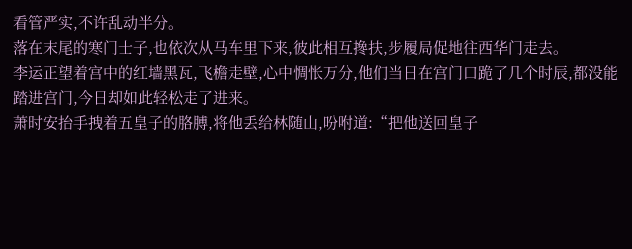看管严实,不许乱动半分。
落在末尾的寒门士子,也依次从马车里下来,彼此相互搀扶,步履局促地往西华门走去。
李运正望着宫中的红墙黑瓦,飞檐走壁,心中惆怅万分,他们当日在宫门口跪了几个时辰,都没能踏进宫门,今日却如此轻松走了进来。
萧时安抬手拽着五皇子的胳膊,将他丢给林随山,吩咐道:“把他送回皇子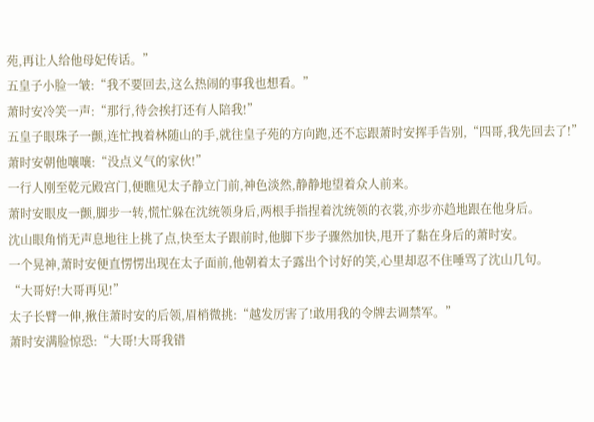苑,再让人给他母妃传话。”
五皇子小脸一皱:“我不要回去,这么热闹的事我也想看。”
萧时安冷笑一声:“那行,待会挨打还有人陪我!”
五皇子眼珠子一颤,连忙拽着林随山的手,就往皇子苑的方向跑,还不忘跟萧时安挥手告别,“四哥,我先回去了!”
萧时安朝他嚷嚷:“没点义气的家伙!”
一行人刚至乾元殿宫门,便瞧见太子静立门前,神色淡然,静静地望着众人前来。
萧时安眼皮一颤,脚步一转,慌忙躲在沈统领身后,两根手指捏着沈统领的衣裳,亦步亦趋地跟在他身后。
沈山眼角悄无声息地往上挑了点,快至太子跟前时,他脚下步子骤然加快,甩开了黏在身后的萧时安。
一个晃神,萧时安便直愣愣出现在太子面前,他朝着太子露出个讨好的笑,心里却忍不住唾骂了沈山几句。
“大哥好!大哥再见!”
太子长臂一伸,揪住萧时安的后领,眉梢微挑:“越发厉害了!敢用我的令牌去调禁军。”
萧时安满脸惊恐:“大哥!大哥我错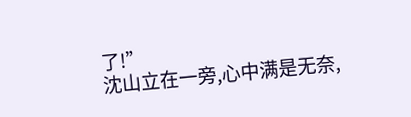了!”
沈山立在一旁,心中满是无奈,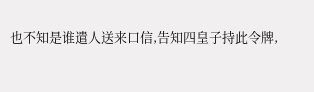也不知是谁遣人送来口信,告知四皇子持此令牌,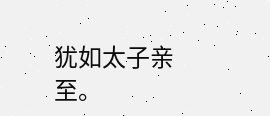犹如太子亲至。